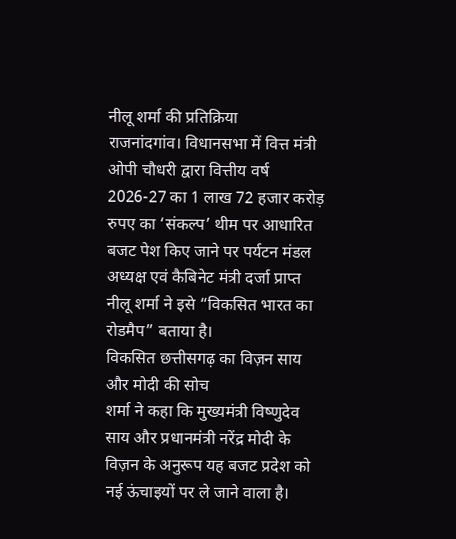नीलू शर्मा की प्रतिक्रिया
राजनांदगांव। विधानसभा में वित्त मंत्री ओपी चौधरी द्वारा वित्तीय वर्ष 2026-27 का 1 लाख 72 हजार करोड़ रुपए का ‘संकल्प’ थीम पर आधारित बजट पेश किए जाने पर पर्यटन मंडल अध्यक्ष एवं कैबिनेट मंत्री दर्जा प्राप्त नीलू शर्मा ने इसे “विकसित भारत का रोडमैप” बताया है।
विकसित छत्तीसगढ़ का विज़न साय और मोदी की सोच
शर्मा ने कहा कि मुख्यमंत्री विष्णुदेव साय और प्रधानमंत्री नरेंद्र मोदी के विज़न के अनुरूप यह बजट प्रदेश को नई ऊंचाइयों पर ले जाने वाला है।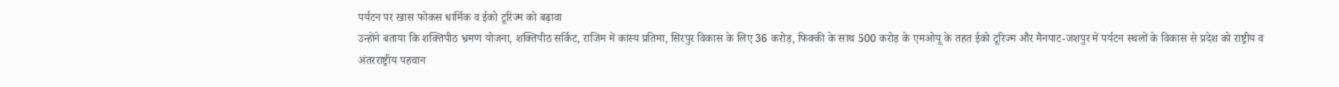पर्यटन पर खास फोकस धार्मिक व ईको टूरिज्म को बढ़ावा
उन्होंने बताया कि शक्तिपीठ भ्रमण योजना, शक्तिपीठ सर्किट, राजिम में कांस्य प्रतिमा, सिरपुर विकास के लिए 36 करोड़, फिक्की के साथ 500 करोड़ के एमओयू के तहत ईको टूरिज्म और मैनपाट-जशपुर में पर्यटन स्थलों के विकास से प्रदेश को राष्ट्रीय व अंतरराष्ट्रीय पहचान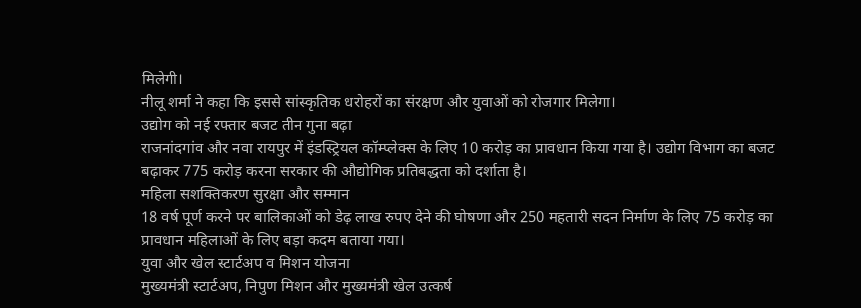मिलेगी।
नीलू शर्मा ने कहा कि इससे सांस्कृतिक धरोहरों का संरक्षण और युवाओं को रोजगार मिलेगा।
उद्योग को नई रफ्तार बजट तीन गुना बढ़ा
राजनांदगांव और नवा रायपुर में इंडस्ट्रियल कॉम्प्लेक्स के लिए 10 करोड़ का प्रावधान किया गया है। उद्योग विभाग का बजट बढ़ाकर 775 करोड़ करना सरकार की औद्योगिक प्रतिबद्धता को दर्शाता है।
महिला सशक्तिकरण सुरक्षा और सम्मान
18 वर्ष पूर्ण करने पर बालिकाओं को डेढ़ लाख रुपए देने की घोषणा और 250 महतारी सदन निर्माण के लिए 75 करोड़ का प्रावधान महिलाओं के लिए बड़ा कदम बताया गया।
युवा और खेल स्टार्टअप व मिशन योजना
मुख्यमंत्री स्टार्टअप, निपुण मिशन और मुख्यमंत्री खेल उत्कर्ष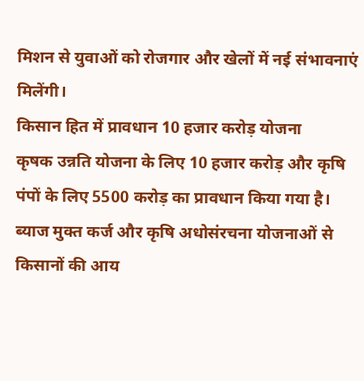मिशन से युवाओं को रोजगार और खेलों में नई संभावनाएं मिलेंगी।
किसान हित में प्रावधान 10 हजार करोड़ योजना
कृषक उन्नति योजना के लिए 10 हजार करोड़ और कृषि पंपों के लिए 5500 करोड़ का प्रावधान किया गया है। ब्याज मुक्त कर्ज और कृषि अधोसंरचना योजनाओं से किसानों की आय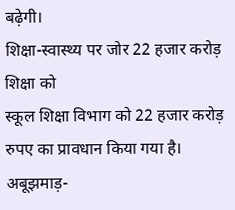बढ़ेगी।
शिक्षा-स्वास्थ्य पर जोर 22 हजार करोड़ शिक्षा को
स्कूल शिक्षा विभाग को 22 हजार करोड़ रुपए का प्रावधान किया गया है। अबूझमाड़-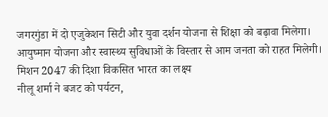जगरगुंडा में दो एजुकेशन सिटी और युवा दर्शन योजना से शिक्षा को बढ़ावा मिलेगा।
आयुष्मान योजना और स्वास्थ्य सुविधाओं के विस्तार से आम जनता को राहत मिलेगी।
मिशन 2047 की दिशा विकसित भारत का लक्ष्य
नीलू शर्मा ने बजट को पर्यटन,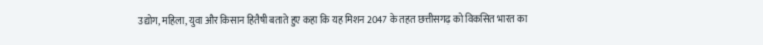उद्योग, महिला, युवा और किसान हितैषी बताते हुए कहा कि यह मिशन 2047 के तहत छत्तीसगढ़ को विकसित भारत का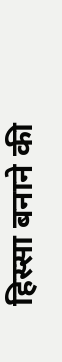हिस्सा बनाने की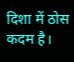दिशा में ठोस कदम है।